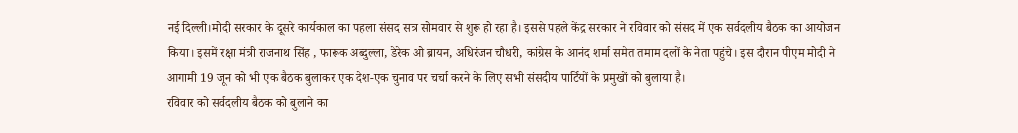नई दिल्ली।मोदी सरकार के दूसरे कार्यकाल का पहला संसद सत्र सोमवार से शुरू हो रहा है। इससे पहले केंद्र सरकार ने रविवार को संसद में एक सर्वदलीय बैठक का आयोजन किया। इसमें रक्षा मंत्री राजनाथ सिंह , फारूक अब्दुल्ला, डेरेक ओ ब्रायन, अधिरंजन चौधरी, कांग्रेस के आनंद शर्मा समेत तमाम दलों के नेता पहुंचे। इस दौरान पीएम मोदी ने आगामी 19 जून को भी एक बैठक बुलाकर एक देश-एक चुनाव पर चर्चा करने के लिए सभी संसदीय पार्टियों के प्रमुखों को बुलाया है।
रविवार को सर्वदलीय बैठक को बुलाने का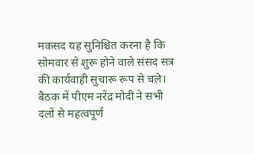मकसद यह सुनिश्चित करना है कि सोमवार से शुरू होने वाले संसद सत्र की कार्यवाही सुचारू रूप से चले। बैठक में पीएम नरेंद्र मोदी ने सभी दलों से महत्वपूर्ण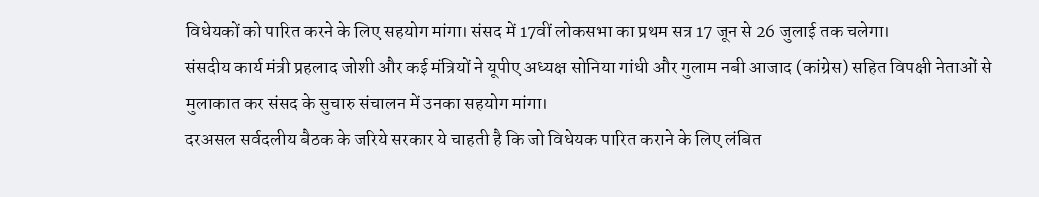विधेयकों को पारित करने के लिए सहयोग मांगा। संसद में 17वीं लोकसभा का प्रथम सत्र 17 जून से 26 जुलाई तक चलेगा।
संसदीय कार्य मंत्री प्रहलाद जोशी और कई मंत्रियों ने यूपीए अध्यक्ष सोनिया गांधी और गुलाम नबी आजाद (कांग्रेस) सहित विपक्षी नेताओं से मुलाकात कर संसद के सुचारु संचालन में उनका सहयोग मांगा।
दरअसल सर्वदलीय बैठक के जरिये सरकार ये चाहती है कि जो विधेयक पारित कराने के लिए लंबित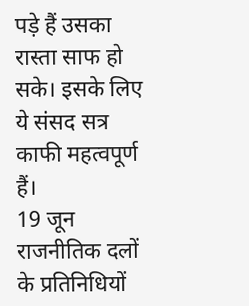पड़े हैं उसका रास्ता साफ हो सके। इसके लिए ये संसद सत्र काफी महत्वपूर्ण हैं।
19 जून राजनीतिक दलों के प्रतिनिधियों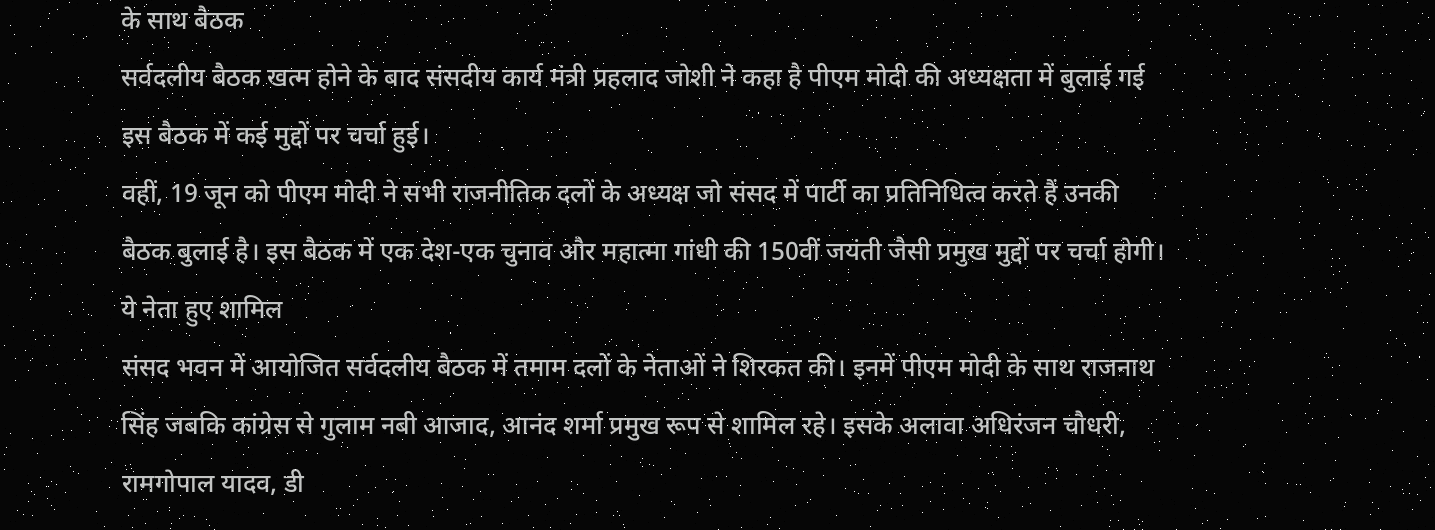के साथ बैठक
सर्वदलीय बैठक खत्म होने के बाद संसदीय कार्य मंत्री प्रहलाद जोशी ने कहा है पीएम मोदी की अध्यक्षता में बुलाई गई इस बैठक में कई मुद्दों पर चर्चा हुई।
वहीं, 19 जून को पीएम मोदी ने सभी राजनीतिक दलों के अध्यक्ष जो संसद में पार्टी का प्रतिनिधित्व करते हैं उनकी बैठक बुलाई है। इस बैठक में एक देश-एक चुनाव और महात्मा गांधी की 150वीं जयंती जैसी प्रमुख मुद्दों पर चर्चा होगी।
ये नेता हुए शामिल
संसद भवन में आयोजित सर्वदलीय बैठक में तमाम दलों के नेताओं ने शिरकत की। इनमें पीएम मोदी के साथ राजनाथ सिंह जबकि कांग्रेस से गुलाम नबी आजाद, आनंद शर्मा प्रमुख रूप से शामिल रहे। इसके अलावा अधिरंजन चौधरी, रामगोपाल यादव, डी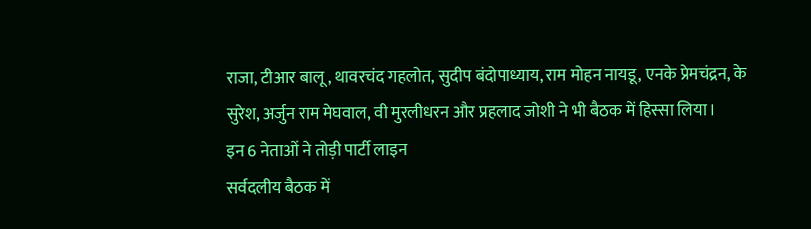राजा, टीआर बालू, थावरचंद गहलोत, सुदीप बंदोपाध्याय, राम मोहन नायडू, एनके प्रेमचंद्रन, के सुरेश, अर्जुन राम मेघवाल, वी मुरलीधरन और प्रहलाद जोशी ने भी बैठक में हिस्सा लिया।
इन 6 नेताओं ने तोड़ी पार्टी लाइन
सर्वदलीय बैठक में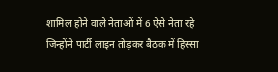शामिल होने वाले नेताओं में 6 ऐसे नेता रहे जिन्होंने पार्टी लाइन तोड़कर बैठक में हिस्सा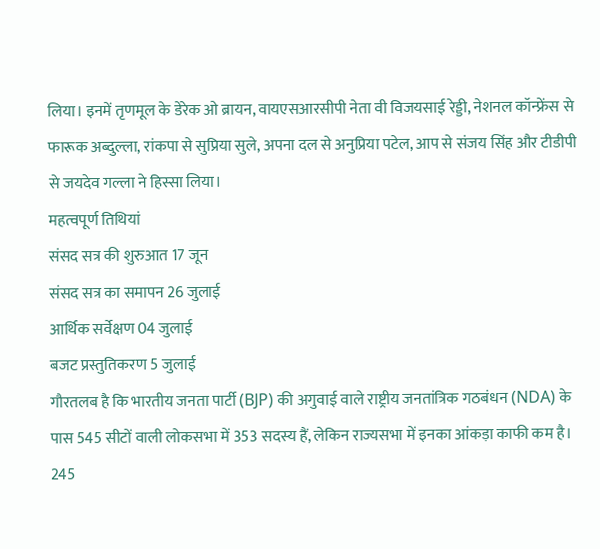लिया। इनमें तृणमूल के डेरेक ओ ब्रायन, वायएसआरसीपी नेता वी विजयसाई रेड्डी, नेशनल कॉन्फ्रेंस से फारूक अब्दुल्ला, रांकपा से सुप्रिया सुले, अपना दल से अनुप्रिया पटेल, आप से संजय सिंह और टीडीपी से जयदेव गल्ला ने हिस्सा लिया।
महत्वपूर्ण तिथियां
संसद सत्र की शुरुआत 17 जून
संसद सत्र का समापन 26 जुलाई
आर्थिक सर्वेक्षण 04 जुलाई
बजट प्रस्तुतिकरण 5 जुलाई
गौरतलब है कि भारतीय जनता पार्टी (BJP) की अगुवाई वाले राष्ट्रीय जनतांत्रिक गठबंधन (NDA) के पास 545 सीटों वाली लोकसभा में 353 सदस्य हैं, लेकिन राज्यसभा में इनका आंकड़ा काफी कम है।
245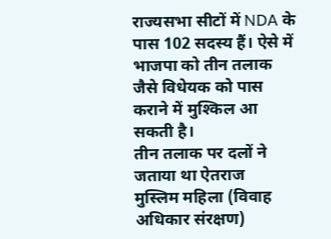राज्यसभा सीटों में NDA के पास 102 सदस्य हैं। ऐसे में भाजपा को तीन तलाक जैसे विधेयक को पास कराने में मुश्किल आ सकती है।
तीन तलाक पर दलों ने जताया था ऐतराज
मुस्लिम महिला (विवाह अधिकार संरक्षण)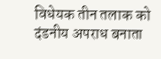विधेयक तीन तलाक को दंडनीय अपराध बनाता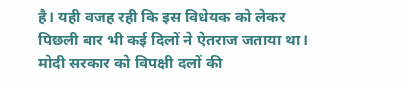है। यही वजह रही कि इस विधेयक को लेकर पिछली बार भी कई दिलों ने ऐतराज जताया था। मोदी सरकार को विपक्षी दलों की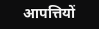आपत्तियों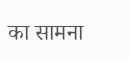का सामना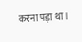करना पड़ा था।